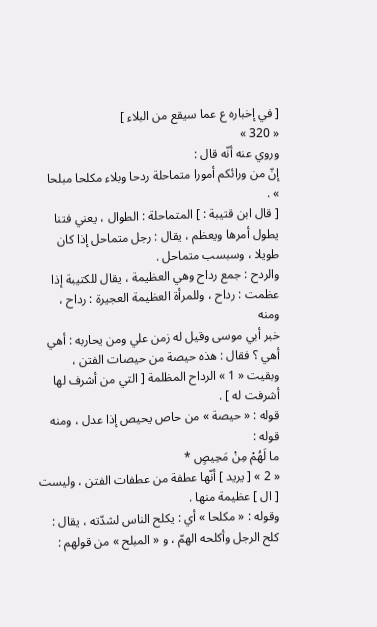[ في إخباره ع عما سيقع من البلاء ]
« 320 »
وروي عنه أنّه قال :
إنّ من ورائكم أمورا متماحلة ردحا وبلاء مكلحا مبلحا » .
[ قال ابن قتيبة : ] المتماحلة : الطوال ، يعني فتنا يطول أمرها ويعظم ، يقال : رجل متماحل إذا كان طويلا ، وسبسب متماحل .
والردح : جمع رداح وهي العظيمة ، يقال للكتيبة إذا عظمت : رداح ، وللمرأة العظيمة العجيرة : رداح ، ومنه
خبر أبي موسى وقيل له زمن علي ومن يحاربه : أهي أهي ؟ فقال : هذه حيصة من حيصات الفتن ، وبقيت « 1 » الرداح المظلمة [ التي من أشرف لها أشرفت له ] .
قوله : « حيصة » من حاص يحيص إذا عدل ، ومنه قوله :
ما لَهُمْ مِنْ مَحِيصٍ *
« 2 » [ يريد ] أنّها عطفة من عطفات الفتن ، وليست [ ال ] عظيمة منها .
وقوله : « مكلحا » أي : يكلح الناس لشدّته ، يقال : كلح الرجل وأكلحه الهمّ ، و « المبلح » من قولهم :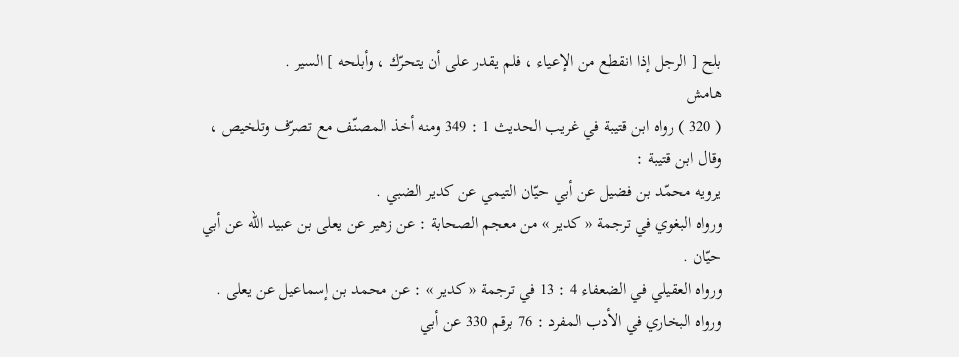بلح [ الرجل إذا انقطع من الإعياء ، فلم يقدر على أن يتحرّك ، وأبلحه ] السير .
هامش
( 320 ) رواه ابن قتيبة في غريب الحديث 1 : 349 ومنه أخذ المصنّف مع تصرّف وتلخيص ، وقال ابن قتيبة :
يرويه محمّد بن فضيل عن أبي حيّان التيمي عن كدير الضبي .
ورواه البغوي في ترجمة « كدير » من معجم الصحابة : عن زهير عن يعلى بن عبيد اللّه عن أبي حيّان .
ورواه العقيلي في الضعفاء 4 : 13 في ترجمة « كدير » : عن محمد بن إسماعيل عن يعلى .
ورواه البخاري في الأدب المفرد : 76 برقم 330 عن أبي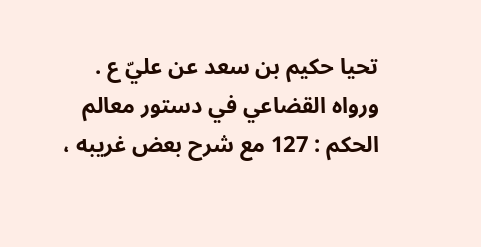تحيا حكيم بن سعد عن عليّ ع .
ورواه القضاعي في دستور معالم الحكم : 127 مع شرح بعض غريبه ،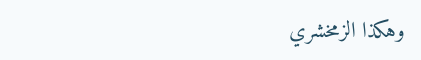وهكذا الزمخشري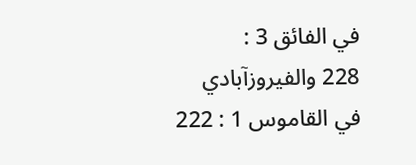في الفائق 3 :
228 والفيروزآبادي في القاموس 1 : 222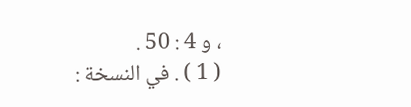، و 4 : 50 .
( 1 ) . في النسخة :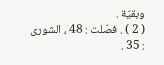وبقيّة .
( 2 ) . فصّلت : 48 ، الشورى : 35 .